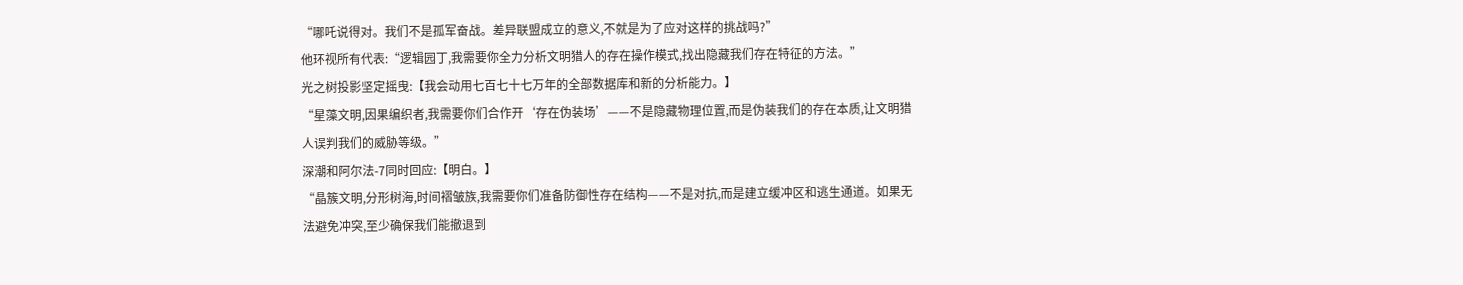“哪吒说得对。我们不是孤军奋战。差异联盟成立的意义,不就是为了应对这样的挑战吗?”
他环视所有代表:“逻辑园丁,我需要你全力分析文明猎人的存在操作模式,找出隐藏我们存在特征的方法。”
光之树投影坚定摇曳:【我会动用七百七十七万年的全部数据库和新的分析能力。】
“星藻文明,因果编织者,我需要你们合作开‘存在伪装场’——不是隐藏物理位置,而是伪装我们的存在本质,让文明猎人误判我们的威胁等级。”
深潮和阿尔法-7同时回应:【明白。】
“晶簇文明,分形树海,时间褶皱族,我需要你们准备防御性存在结构——不是对抗,而是建立缓冲区和逃生通道。如果无法避免冲突,至少确保我们能撤退到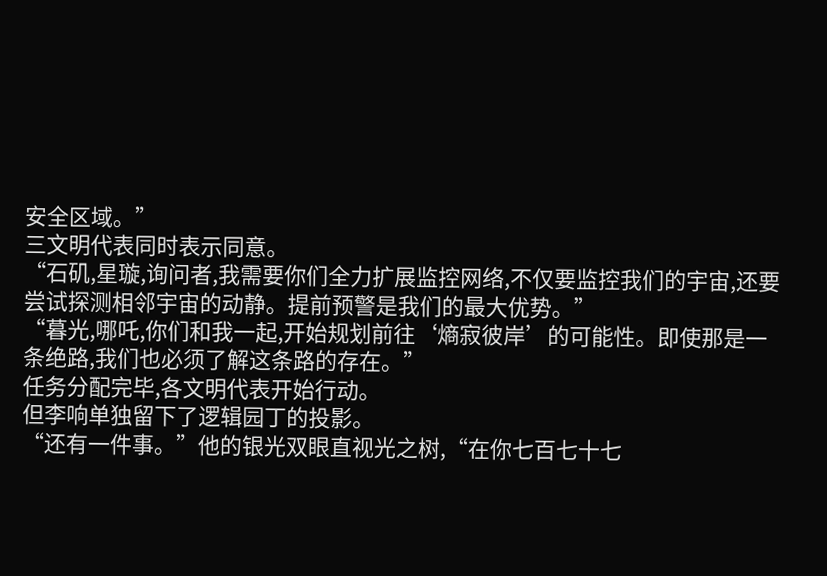安全区域。”
三文明代表同时表示同意。
“石矶,星璇,询问者,我需要你们全力扩展监控网络,不仅要监控我们的宇宙,还要尝试探测相邻宇宙的动静。提前预警是我们的最大优势。”
“暮光,哪吒,你们和我一起,开始规划前往‘熵寂彼岸’的可能性。即使那是一条绝路,我们也必须了解这条路的存在。”
任务分配完毕,各文明代表开始行动。
但李响单独留下了逻辑园丁的投影。
“还有一件事。”他的银光双眼直视光之树,“在你七百七十七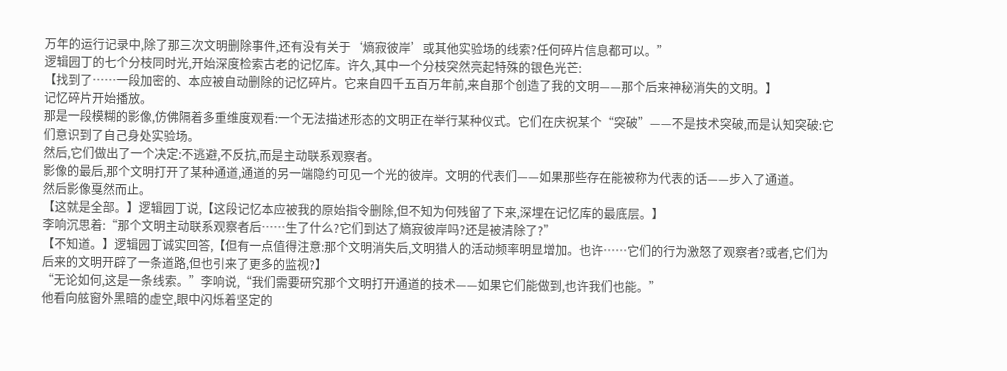万年的运行记录中,除了那三次文明删除事件,还有没有关于‘熵寂彼岸’或其他实验场的线索?任何碎片信息都可以。”
逻辑园丁的七个分枝同时光,开始深度检索古老的记忆库。许久,其中一个分枝突然亮起特殊的银色光芒:
【找到了……一段加密的、本应被自动删除的记忆碎片。它来自四千五百万年前,来自那个创造了我的文明——那个后来神秘消失的文明。】
记忆碎片开始播放。
那是一段模糊的影像,仿佛隔着多重维度观看:一个无法描述形态的文明正在举行某种仪式。它们在庆祝某个“突破”——不是技术突破,而是认知突破:它们意识到了自己身处实验场。
然后,它们做出了一个决定:不逃避,不反抗,而是主动联系观察者。
影像的最后,那个文明打开了某种通道,通道的另一端隐约可见一个光的彼岸。文明的代表们——如果那些存在能被称为代表的话——步入了通道。
然后影像戛然而止。
【这就是全部。】逻辑园丁说,【这段记忆本应被我的原始指令删除,但不知为何残留了下来,深埋在记忆库的最底层。】
李响沉思着:“那个文明主动联系观察者后……生了什么?它们到达了熵寂彼岸吗?还是被清除了?”
【不知道。】逻辑园丁诚实回答,【但有一点值得注意:那个文明消失后,文明猎人的活动频率明显增加。也许……它们的行为激怒了观察者?或者,它们为后来的文明开辟了一条道路,但也引来了更多的监视?】
“无论如何,这是一条线索。”李响说,“我们需要研究那个文明打开通道的技术——如果它们能做到,也许我们也能。”
他看向舷窗外黑暗的虚空,眼中闪烁着坚定的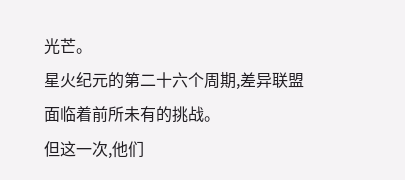光芒。
星火纪元的第二十六个周期,差异联盟面临着前所未有的挑战。
但这一次,他们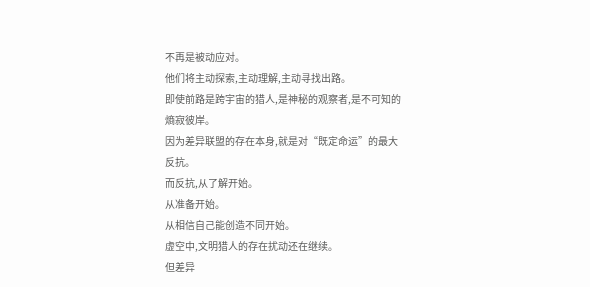不再是被动应对。
他们将主动探索,主动理解,主动寻找出路。
即使前路是跨宇宙的猎人,是神秘的观察者,是不可知的熵寂彼岸。
因为差异联盟的存在本身,就是对“既定命运”的最大反抗。
而反抗,从了解开始。
从准备开始。
从相信自己能创造不同开始。
虚空中,文明猎人的存在扰动还在继续。
但差异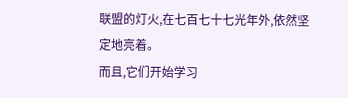联盟的灯火,在七百七十七光年外,依然坚定地亮着。
而且,它们开始学习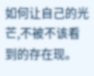如何让自己的光芒,不被不该看到的存在现。